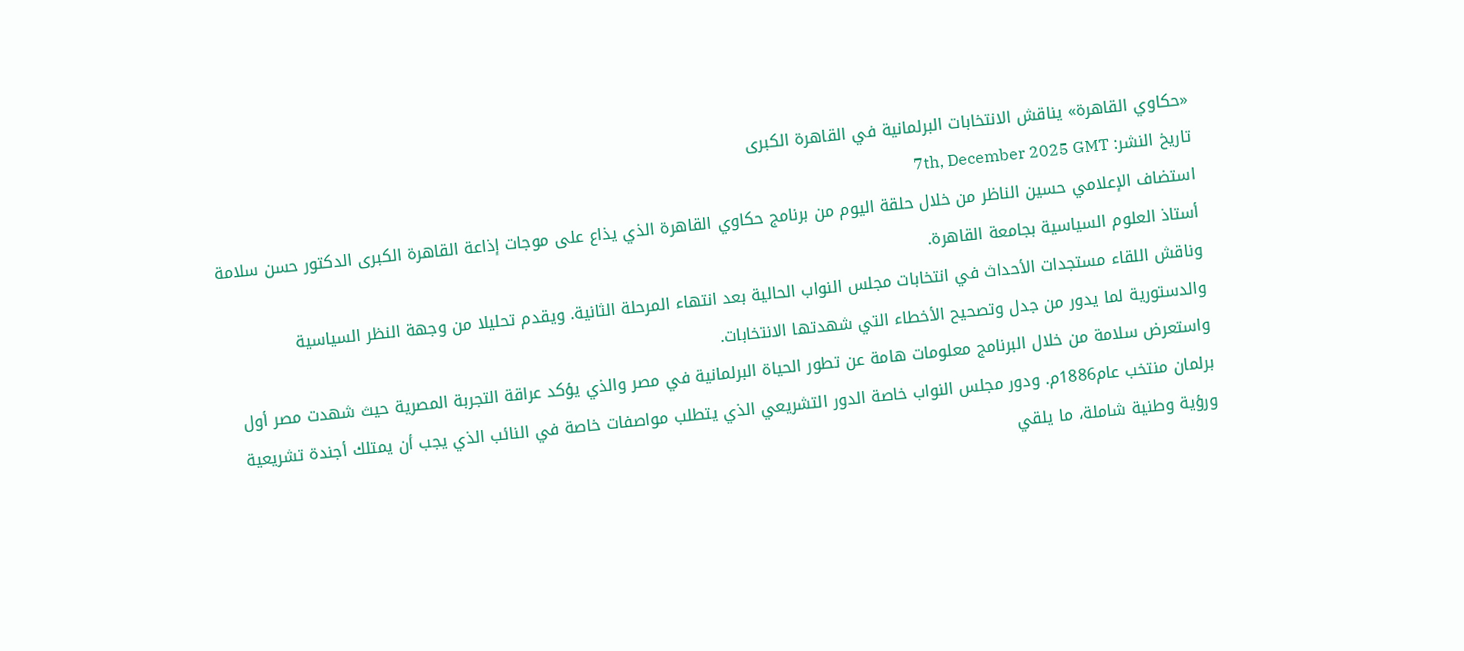«حكاوي القاهرة» يناقش الانتخابات البرلمانية في القاهرة الكبرى
تاريخ النشر: 7th, December 2025 GMT
استضاف الإعلامي حسين الناظر من خلال حلقة اليوم من برنامج حكاوي القاهرة الذي يذاع على موجات إذاعة القاهرة الكبرى الدكتور حسن سلامة أستاذ العلوم السياسية بجامعة القاهرة.
وناقش اللقاء مستجدات الأحداث في انتخابات مجلس النواب الحالية بعد انتهاء المرحلة الثانية. ويقدم تحليلا من وجهة النظر السياسية والدستورية لما يدور من جدل وتصحيح الأخطاء التي شهدتها الانتخابات.
واستعرض سلامة من خلال البرنامج معلومات هامة عن تطور الحياة البرلمانية في مصر والذي يؤكد عراقة التجربة المصرية حيث شهدت مصر أول برلمان منتخب عام1886م. ودور مجلس النواب خاصة الدور التشريعي الذي يتطلب مواصفات خاصة في النائب الذي يجب أن يمتلك أجندة تشريعية ورؤية وطنية شاملة، ما يلقي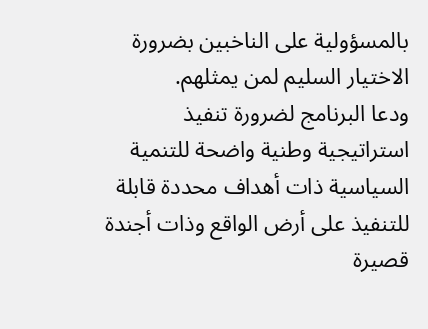بالمسؤولية على الناخبين بضرورة الاختيار السليم لمن يمثلهم.
ودعا البرنامج لضرورة تنفيذ استراتيجية وطنية واضحة للتنمية السياسية ذات أهداف محددة قابلة للتنفيذ على أرض الواقع وذات أجندة قصيرة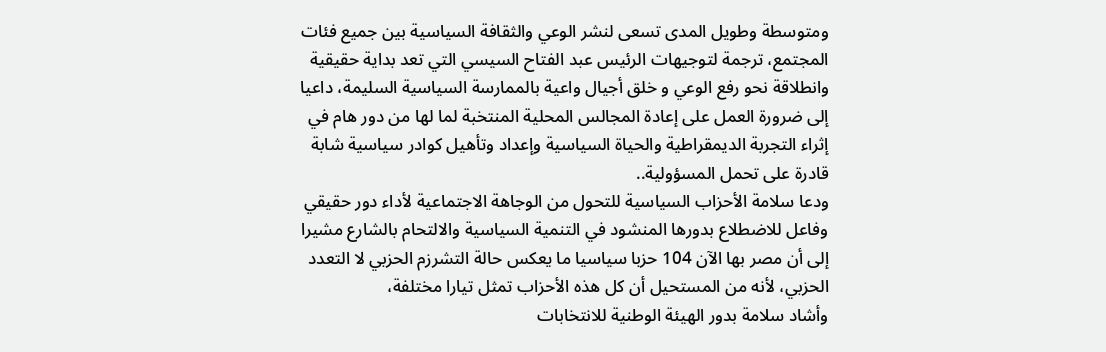ومتوسطة وطويل المدى تسعى لنشر الوعي والثقافة السياسية بين جميع فئات المجتمع، ترجمة لتوجيهات الرئيس عبد الفتاح السيسي التي تعد بداية حقيقية وانطلاقة نحو رفع الوعي و خلق أجيال واعية بالممارسة السياسية السليمة، داعيا إلى ضرورة العمل على إعادة المجالس المحلية المنتخبة لما لها من دور هام في إثراء التجربة الديمقراطية والحياة السياسية وإعداد وتأهيل كوادر سياسية شابة قادرة على تحمل المسؤولية..
ودعا سلامة الأحزاب السياسية للتحول من الوجاهة الاجتماعية لأداء دور حقيقي وفاعل للاضطلاع بدورها المنشود في التنمية السياسية والالتحام بالشارع مشيرا إلى أن مصر بها الآن 104 حزبا سياسيا ما يعكس حالة التشرزم الحزبي لا التعدد الحزبي، لأنه من المستحيل أن كل هذه الأحزاب تمثل تيارا مختلفة،
وأشاد سلامة بدور الهيئة الوطنية للانتخابات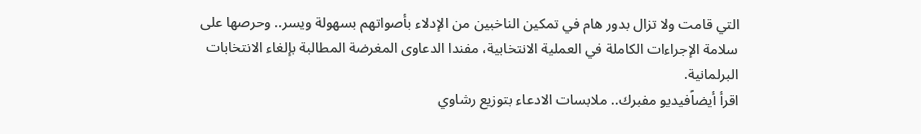التي قامت ولا تزال بدور هام في تمكين الناخبين من الإدلاء بأصواتهم بسهولة ويسر.. وحرصها على سلامة الإجراءات الكاملة في العملية الانتخابية، مفندا الدعاوى المغرضة المطالبة بإلغاء الانتخابات البرلمانية.
اقرأ أيضاًفيديو مفبرك.. ملابسات الادعاء بتوزيع رشاوي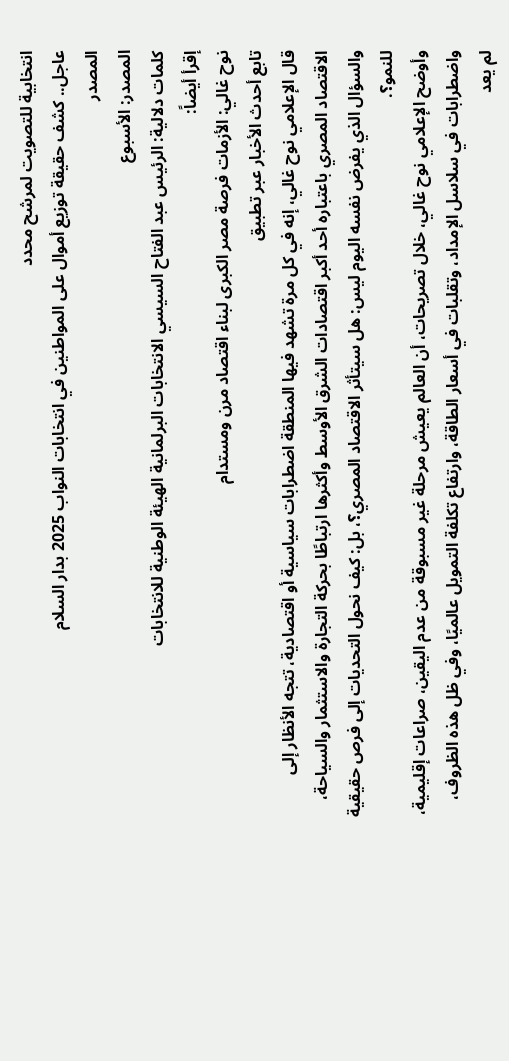انتخابية للتصويت لمرشح محدد
عاجل.. كشف حقيقة توزيع أموال على المواطنين في انتخابات النواب 2025 بدار السلام
المصدر
المصدر: الأسبوع
كلمات دلالية: الرئيس عبد الفتاح السيسي الانتخابات البرلمانية الهيئة الوطنية للانتخابات
إقرأ أيضاً:
نوح غالي: الأزمات فرصة مصر الكبرى لبناء اقتصاد مرن ومستدام
تابع أحدث الأخبار عبر تطبيق
قال الإعلامي نوح غالي، إنه في كل مرة تشهد فيها المنطقة اضطرابات سياسية أو اقتصادية، تتجه الأنظار إلى الاقتصاد المصري باعتباره أحد أكبر اقتصادات الشرق الأوسط وأكثرها ارتباطًا بحركة التجارة والاستثمار والسياحة، والسؤال الذي يفرض نفسه اليوم ليس: هل سيتأثر الاقتصاد المصري؟، بل: كيف نحول التحديات إلى فرص حقيقية للنمو؟.
وأوضح الإعلامي نوح غالي، خلال تصريحات، أن العالم يعيش مرحلة غير مسبوقة من عدم اليقين، صراعات إقليمية، واضطرابات في سلاسل الإمداد، وتقلبات في أسعار الطاقة، وارتفاع تكلفة التمويل عالميًا، وفي ظل هذه الظروف، لم يعد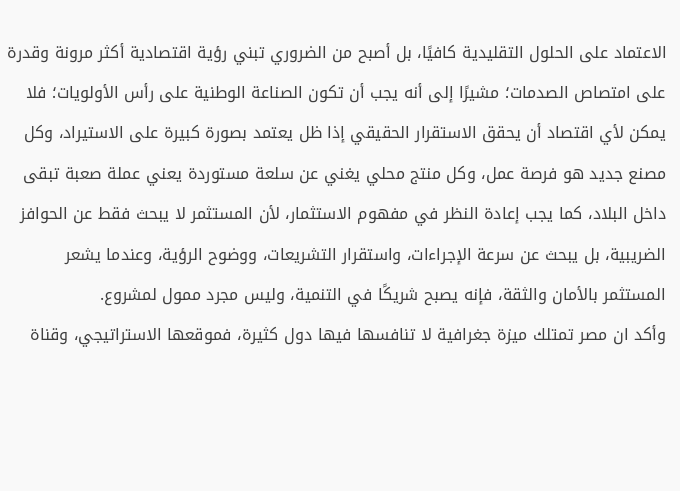الاعتماد على الحلول التقليدية كافيًا، بل أصبح من الضروري تبني رؤية اقتصادية أكثر مرونة وقدرة على امتصاص الصدمات؛ مشيرًا إلى أنه يجب أن تكون الصناعة الوطنية على رأس الأولويات؛ فلا يمكن لأي اقتصاد أن يحقق الاستقرار الحقيقي إذا ظل يعتمد بصورة كبيرة على الاستيراد، وكل مصنع جديد هو فرصة عمل، وكل منتج محلي يغني عن سلعة مستوردة يعني عملة صعبة تبقى داخل البلاد، كما يجب إعادة النظر في مفهوم الاستثمار، لأن المستثمر لا يبحث فقط عن الحوافز الضريبية، بل يبحث عن سرعة الإجراءات، واستقرار التشريعات، ووضوح الرؤية، وعندما يشعر المستثمر بالأمان والثقة، فإنه يصبح شريكًا في التنمية، وليس مجرد ممول لمشروع.
وأكد ان مصر تمتلك ميزة جغرافية لا تنافسها فيها دول كثيرة، فموقعها الاستراتيجي، وقناة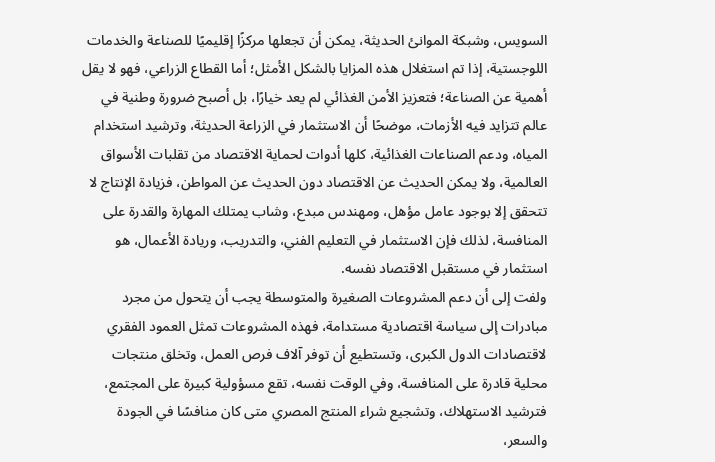السويس، وشبكة الموانئ الحديثة، يمكن أن تجعلها مركزًا إقليميًا للصناعة والخدمات اللوجستية، إذا تم استغلال هذه المزايا بالشكل الأمثل؛ أما القطاع الزراعي، فهو لا يقل أهمية عن الصناعة؛ فتعزيز الأمن الغذائي لم يعد خيارًا، بل أصبح ضرورة وطنية في عالم تتزايد فيه الأزمات، موضحًا أن الاستثمار في الزراعة الحديثة، وترشيد استخدام المياه، ودعم الصناعات الغذائية، كلها أدوات لحماية الاقتصاد من تقلبات الأسواق العالمية، ولا يمكن الحديث عن الاقتصاد دون الحديث عن المواطن، فزيادة الإنتاج لا تتحقق إلا بوجود عامل مؤهل، ومهندس مبدع، وشاب يمتلك المهارة والقدرة على المنافسة، لذلك فإن الاستثمار في التعليم الفني، والتدريب، وريادة الأعمال، هو استثمار في مستقبل الاقتصاد نفسه.
ولفت إلى أن دعم المشروعات الصغيرة والمتوسطة يجب أن يتحول من مجرد مبادرات إلى سياسة اقتصادية مستدامة، فهذه المشروعات تمثل العمود الفقري لاقتصادات الدول الكبرى، وتستطيع أن توفر آلاف فرص العمل، وتخلق منتجات محلية قادرة على المنافسة، وفي الوقت نفسه، تقع مسؤولية كبيرة على المجتمع، فترشيد الاستهلاك، وتشجيع شراء المنتج المصري متى كان منافسًا في الجودة والسعر،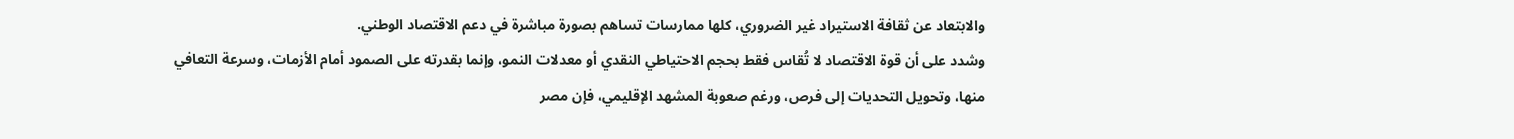والابتعاد عن ثقافة الاستيراد غير الضروري، كلها ممارسات تساهم بصورة مباشرة في دعم الاقتصاد الوطني.
وشدد على أن قوة الاقتصاد لا تُقاس فقط بحجم الاحتياطي النقدي أو معدلات النمو، وإنما بقدرته على الصمود أمام الأزمات، وسرعة التعافي منها، وتحويل التحديات إلى فرص، ورغم صعوبة المشهد الإقليمي، فإن مصر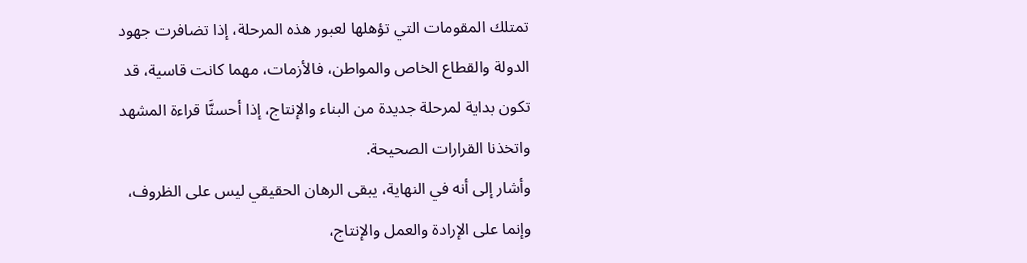تمتلك المقومات التي تؤهلها لعبور هذه المرحلة، إذا تضافرت جهود الدولة والقطاع الخاص والمواطن، فالأزمات، مهما كانت قاسية، قد تكون بداية لمرحلة جديدة من البناء والإنتاج، إذا أحسنَّا قراءة المشهد واتخذنا القرارات الصحيحة.
وأشار إلى أنه في النهاية، يبقى الرهان الحقيقي ليس على الظروف، وإنما على الإرادة والعمل والإنتاج،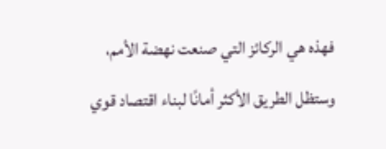فهذه هي الركائز التي صنعت نهضة الأمم، وستظل الطريق الأكثر أمانًا لبناء اقتصاد قوي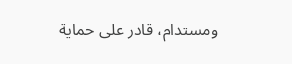ومستدام، قادر على حماية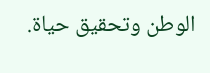الوطن وتحقيق حياة.